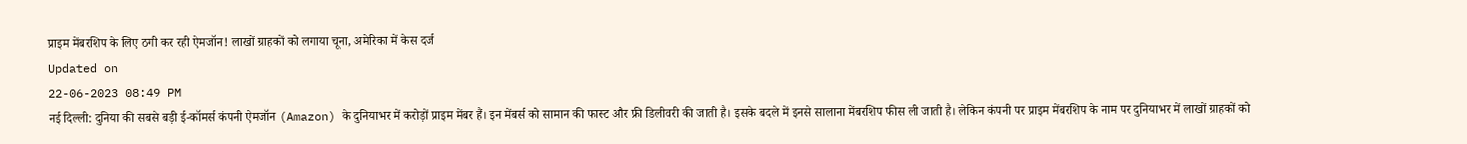प्राइम मेंबरशिप के लिए ठगी कर रही ऐमजॉन! लाखों ग्राहकों को लगाया चूना, अमेरिका में केस दर्ज
Updated on
22-06-2023 08:49 PM
नई दिल्ली: दुनिया की सबसे बड़ी ई-कॉमर्स कंपनी ऐमजॉन (Amazon) के दुनियाभर में करोड़ों प्राइम मेंबर हैं। इन मेंबर्स को सामान की फास्ट और फ्री डिलीवरी की जाती है। इसके बदले में इनसे सालाना मेंबरशिप फीस ली जाती है। लेकिन कंपनी पर प्राइम मेंबरशिप के नाम पर दुनियाभर में लाखों ग्राहकों को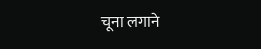चूना लगाने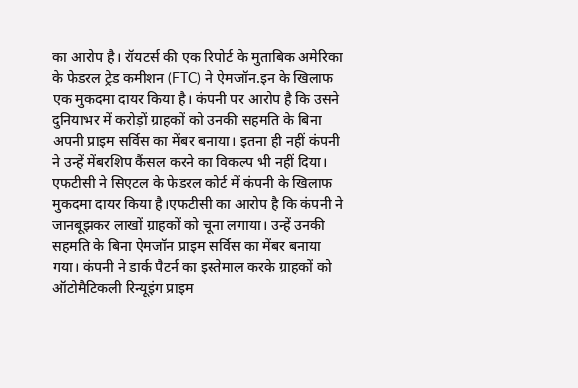का आरोप है। रॉयटर्स की एक रिपोर्ट के मुताबिक अमेरिका के फेडरल ट्रेड कमीशन (FTC) ने ऐमजॉन.इन के खिलाफ एक मुकदमा दायर किया है। कंपनी पर आरोप है कि उसने दुनियाभर में करोड़ों ग्राहकों को उनकी सहमति के बिना अपनी प्राइम सर्विस का मेंबर बनाया। इतना ही नहीं कंपनी ने उन्हें मेंबरशिप कैंसल करने का विकल्प भी नहीं दिया। एफटीसी ने सिएटल के फेडरल कोर्ट में कंपनी के खिलाफ मुकदमा दायर किया है।एफटीसी का आरोप है कि कंपनी ने जानबूझकर लाखों ग्राहकों को चूना लगाया। उन्हें उनकी सहमति के बिना ऐमजॉन प्राइम सर्विस का मेंबर बनाया गया। कंपनी ने डार्क पैटर्न का इस्तेमाल करके ग्राहकों को ऑटोमैटिकली रिन्यूइंग प्राइम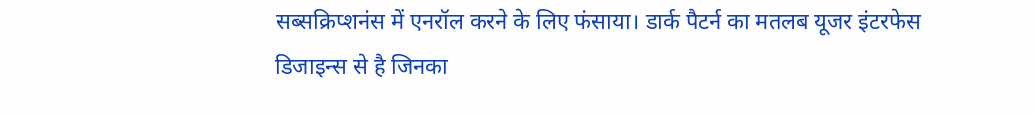सब्सक्रिप्शनंस में एनरॉल करने के लिए फंसाया। डार्क पैटर्न का मतलब यूजर इंटरफेस डिजाइन्स से है जिनका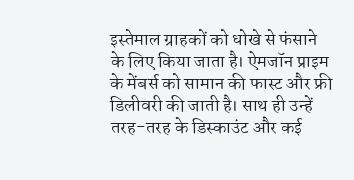इस्तेमाल ग्राहकों को धोखे से फंसाने के लिए किया जाता है। ऐमजॉन प्राइम के मेंबर्स को सामान की फास्ट और फ्री डिलीवरी की जाती है। साथ ही उन्हें तरह-तरह के डिस्काउंट और कई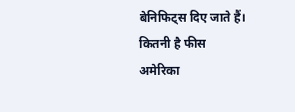बेनिफिट्स दिए जाते हैं।
कितनी है फीस
अमेरिका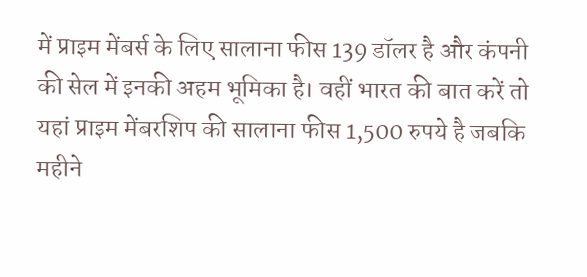में प्राइम मेंबर्स के लिए सालाना फीस 139 डॉलर है और कंपनी की सेल में इनकी अहम भूमिका है। वहीं भारत की बात करें तो यहां प्राइम मेंबरशिप की सालाना फीस 1,500 रुपये है जबकि महीने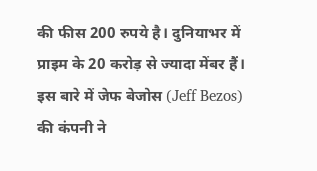की फीस 200 रुपये है। दुनियाभर में प्राइम के 20 करोड़ से ज्यादा मेंबर हैं। इस बारे में जेफ बेजोस (Jeff Bezos) की कंपनी ने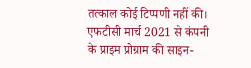तत्काल कोई टिप्पणी नहीं की। एफटीसी मार्च 2021 से कंपनी के प्राइम प्रोग्राम की साइन-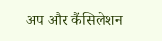अप और कैंसिलेशन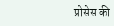प्रोसेस की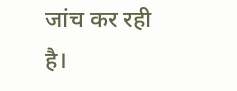जांच कर रही है।